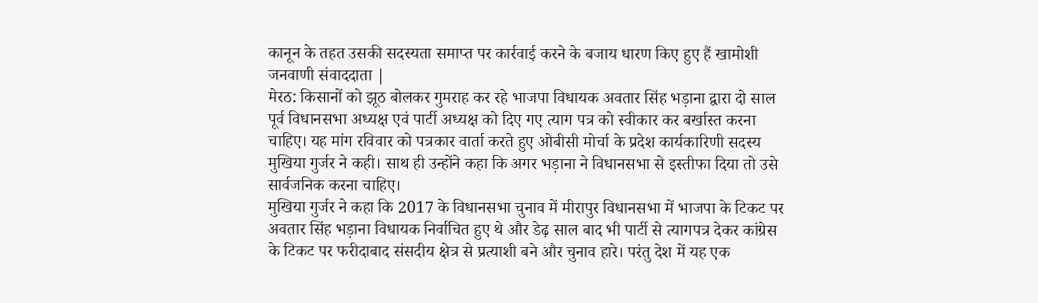कानून के तहत उसकी सदस्यता समाप्त पर कार्रवाई करने के बजाय धारण किए हुए हैं खामोशी
जनवाणी संवाददाता |
मेरठ: किसानों को झूठ बोलकर गुमराह कर रहे भाजपा विधायक अवतार सिंह भड़ाना द्वारा दो साल पूर्व विधानसभा अध्यक्ष एवं पार्टी अध्यक्ष को दिए गए त्याग पत्र को स्वीकार कर बर्खास्त करना चाहिए। यह मांग रविवार को पत्रकार वार्ता करते हुए ओबीसी मोर्चा के प्रदेश कार्यकारिणी सदस्य मुखिया गुर्जर ने कही। साथ ही उन्होंने कहा कि अगर भड़ाना ने विधानसभा से इस्तीफा दिया तो उसे सार्वजनिक करना चाहिए।
मुखिया गुर्जर ने कहा कि 2017 के विधानसभा चुनाव में मीरापुर विधानसभा में भाजपा के टिकट पर अवतार सिंह भड़ाना विधायक निर्वाचित हुए थे और डेढ़ साल बाद भी पार्टी से त्यागपत्र देकर कांग्रेस के टिकट पर फरीदाबाद संसदीय क्षेत्र से प्रत्याशी बने और चुनाव हारे। परंतु देश में यह एक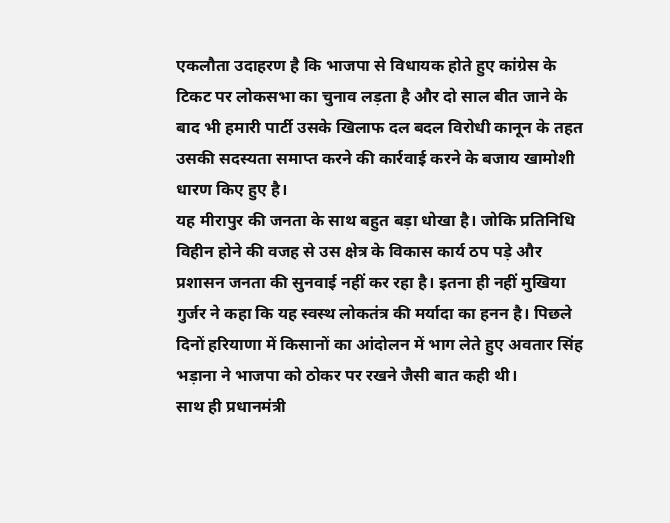एकलौता उदाहरण है कि भाजपा से विधायक होते हुए कांग्रेस के टिकट पर लोकसभा का चुनाव लड़ता है और दो साल बीत जाने के बाद भी हमारी पार्टी उसके खिलाफ दल बदल विरोधी कानून के तहत उसकी सदस्यता समाप्त करने की कार्रवाई करने के बजाय खामोशी धारण किए हुए है।
यह मीरापुर की जनता के साथ बहुत बड़ा धोखा है। जोकि प्रतिनिधि विहीन होने की वजह से उस क्षेत्र के विकास कार्य ठप पड़े और प्रशासन जनता की सुनवाई नहीं कर रहा है। इतना ही नहीं मुखिया गुर्जर ने कहा कि यह स्वस्थ लोकतंत्र की मर्यादा का हनन है। पिछले दिनों हरियाणा में किसानों का आंदोलन में भाग लेते हुए अवतार सिंह भड़ाना ने भाजपा को ठोकर पर रखने जैसी बात कही थी।
साथ ही प्रधानमंत्री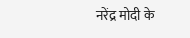नरेंद्र मोदी के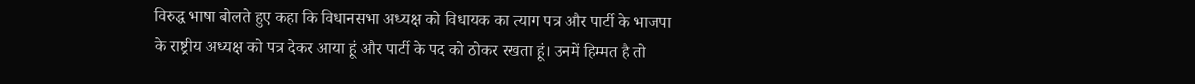विरुद्ध भाषा बोलते हुए कहा कि विधानसभा अध्यक्ष को विधायक का त्याग पत्र और पार्टी के भाजपा के राष्ट्रीय अध्यक्ष को पत्र देकर आया हूं और पार्टी के पद को ठोकर रखता हूं। उनमें हिम्मत है तो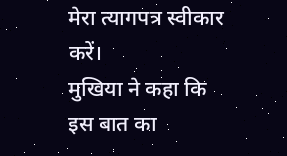मेरा त्यागपत्र स्वीकार करें।
मुखिया ने कहा कि इस बात का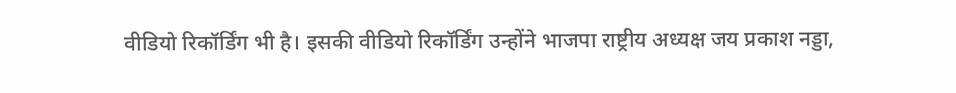वीडियो रिकॉर्डिंग भी है। इसकी वीडियो रिकॉर्डिंग उन्होंने भाजपा राष्ट्रीय अध्यक्ष जय प्रकाश नड्डा,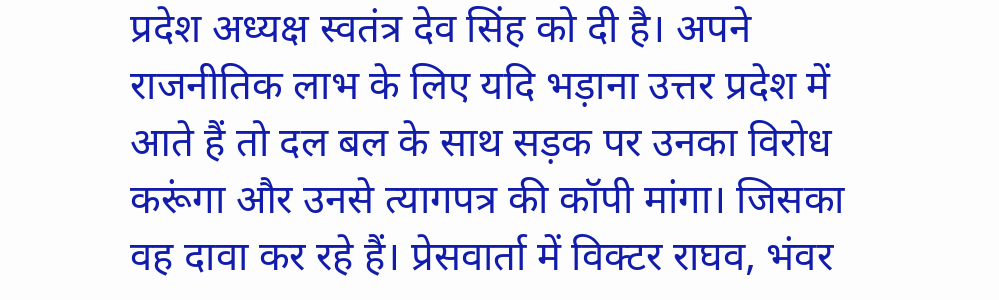प्रदेश अध्यक्ष स्वतंत्र देव सिंह को दी है। अपने राजनीतिक लाभ के लिए यदि भड़ाना उत्तर प्रदेश में आते हैं तो दल बल के साथ सड़क पर उनका विरोध करूंगा और उनसे त्यागपत्र की कॉपी मांगा। जिसका वह दावा कर रहे हैं। प्रेसवार्ता में विक्टर राघव, भंवर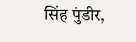सिंह पुंडीर,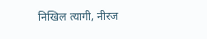निखिल त्यागी, नीरज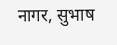नागर, सुभाष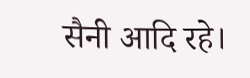सैनी आदि रहे।